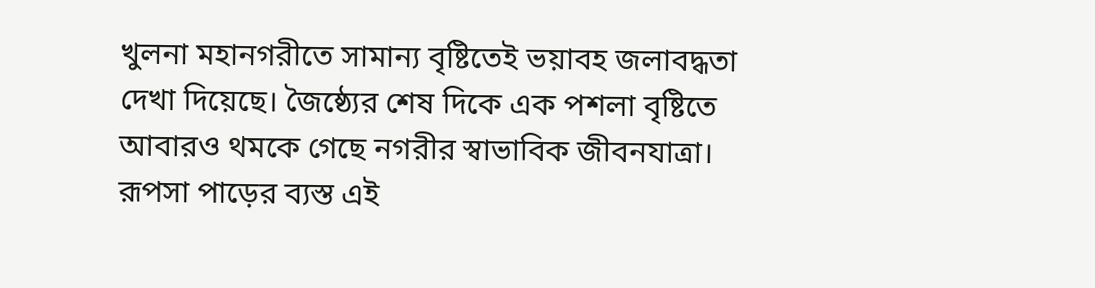খুলনা মহানগরীতে সামান্য বৃষ্টিতেই ভয়াবহ জলাবদ্ধতা দেখা দিয়েছে। জৈষ্ঠ্যের শেষ দিকে এক পশলা বৃষ্টিতে আবারও থমকে গেছে নগরীর স্বাভাবিক জীবনযাত্রা। রূপসা পাড়ের ব্যস্ত এই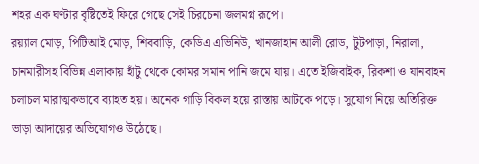শহর এক ঘণ্টার বৃষ্টিতেই ফিরে গেছে সেই চিরচেনা জলমগ্ন রূপে।
রয়্যাল মোড়, পিটিআই মোড়, শিববাড়ি, কেডিএ এভিনিউ, খানজাহান আলী রোড, টুটপাড়া, নিরালা, চানমারীসহ বিভিন্ন এলাকায় হাঁটু থেকে কোমর সমান পানি জমে যায়। এতে ইজিবাইক, রিকশা ও যানবাহন চলাচল মারাত্মকভাবে ব্যাহত হয়। অনেক গাড়ি বিকল হয়ে রাস্তায় আটকে পড়ে। সুযোগ নিয়ে অতিরিক্ত ভাড়া আদায়ের অভিযোগও উঠেছে।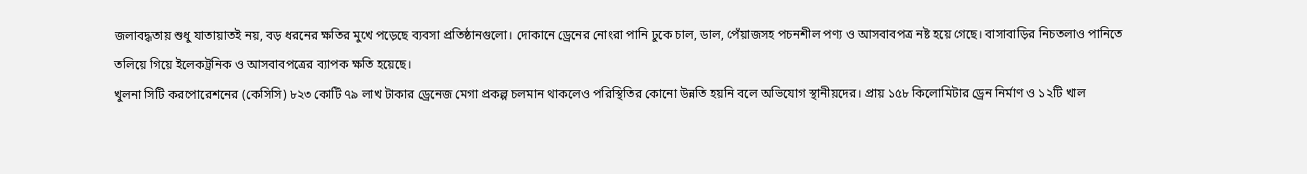জলাবদ্ধতায় শুধু যাতায়াতই নয়, বড় ধরনের ক্ষতির মুখে পড়েছে ব্যবসা প্রতিষ্ঠানগুলো। দোকানে ড্রেনের নোংরা পানি ঢুকে চাল, ডাল, পেঁয়াজসহ পচনশীল পণ্য ও আসবাবপত্র নষ্ট হয়ে গেছে। বাসাবাড়ির নিচতলাও পানিতে তলিয়ে গিয়ে ইলেকট্রনিক ও আসবাবপত্রের ব্যাপক ক্ষতি হয়েছে।
খুলনা সিটি করপোরেশনের (কেসিসি) ৮২৩ কোটি ৭৯ লাখ টাকার ড্রেনেজ মেগা প্রকল্প চলমান থাকলেও পরিস্থিতির কোনো উন্নতি হয়নি বলে অভিযোগ স্থানীয়দের। প্রায় ১৫৮ কিলোমিটার ড্রেন নির্মাণ ও ১২টি খাল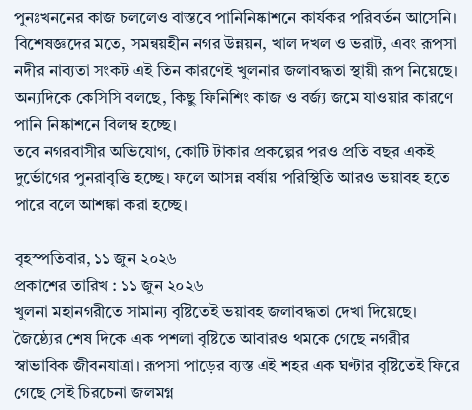পুনঃখননের কাজ চললেও বাস্তবে পানিনিষ্কাশনে কার্যকর পরিবর্তন আসেনি।
বিশেষজ্ঞদের মতে, সমন্বয়হীন নগর উন্নয়ন, খাল দখল ও ভরাট, এবং রূপসা নদীর নাব্যতা সংকট এই তিন কারণেই খুলনার জলাবদ্ধতা স্থায়ী রূপ নিয়েছে। অন্যদিকে কেসিসি বলছে, কিছু ফিনিশিং কাজ ও বর্জ্য জমে যাওয়ার কারণে পানি নিষ্কাশনে বিলম্ব হচ্ছে।
তবে নগরবাসীর অভিযোগ, কোটি টাকার প্রকল্পের পরও প্রতি বছর একই দুর্ভোগের পুনরাবৃত্তি হচ্ছে। ফলে আসন্ন বর্ষায় পরিস্থিতি আরও ভয়াবহ হতে পারে বলে আশঙ্কা করা হচ্ছে।

বৃহস্পতিবার, ১১ জুন ২০২৬
প্রকাশের তারিখ : ১১ জুন ২০২৬
খুলনা মহানগরীতে সামান্য বৃষ্টিতেই ভয়াবহ জলাবদ্ধতা দেখা দিয়েছে। জৈষ্ঠ্যের শেষ দিকে এক পশলা বৃষ্টিতে আবারও থমকে গেছে নগরীর স্বাভাবিক জীবনযাত্রা। রূপসা পাড়ের ব্যস্ত এই শহর এক ঘণ্টার বৃষ্টিতেই ফিরে গেছে সেই চিরচেনা জলমগ্ন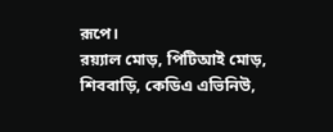রূপে।
রয়্যাল মোড়, পিটিআই মোড়, শিববাড়ি, কেডিএ এভিনিউ,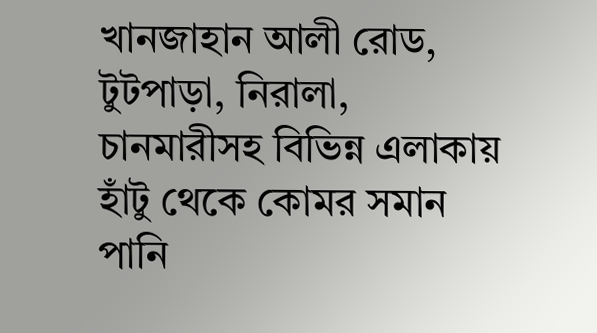খানজাহান আলী রোড, টুটপাড়া, নিরালা, চানমারীসহ বিভিন্ন এলাকায় হাঁটু থেকে কোমর সমান পানি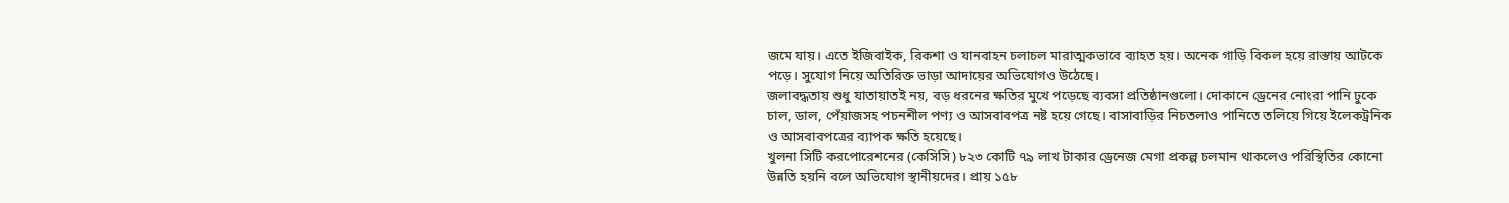জমে যায়। এতে ইজিবাইক, রিকশা ও যানবাহন চলাচল মারাত্মকভাবে ব্যাহত হয়। অনেক গাড়ি বিকল হয়ে রাস্তায় আটকে পড়ে। সুযোগ নিয়ে অতিরিক্ত ভাড়া আদায়ের অভিযোগও উঠেছে।
জলাবদ্ধতায় শুধু যাতায়াতই নয়, বড় ধরনের ক্ষতির মুখে পড়েছে ব্যবসা প্রতিষ্ঠানগুলো। দোকানে ড্রেনের নোংরা পানি ঢুকে চাল, ডাল, পেঁয়াজসহ পচনশীল পণ্য ও আসবাবপত্র নষ্ট হয়ে গেছে। বাসাবাড়ির নিচতলাও পানিতে তলিয়ে গিয়ে ইলেকট্রনিক ও আসবাবপত্রের ব্যাপক ক্ষতি হয়েছে।
খুলনা সিটি করপোরেশনের (কেসিসি) ৮২৩ কোটি ৭৯ লাখ টাকার ড্রেনেজ মেগা প্রকল্প চলমান থাকলেও পরিস্থিতির কোনো উন্নতি হয়নি বলে অভিযোগ স্থানীয়দের। প্রায় ১৫৮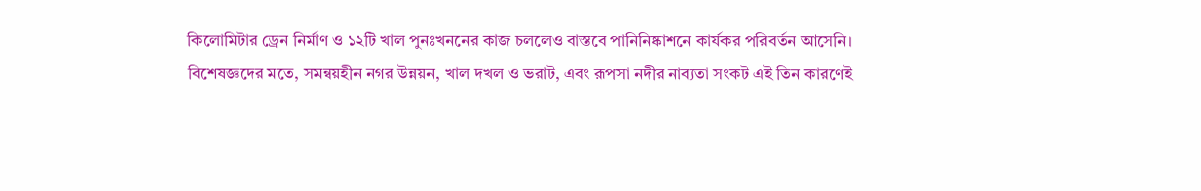কিলোমিটার ড্রেন নির্মাণ ও ১২টি খাল পুনঃখননের কাজ চললেও বাস্তবে পানিনিষ্কাশনে কার্যকর পরিবর্তন আসেনি।
বিশেষজ্ঞদের মতে, সমন্বয়হীন নগর উন্নয়ন, খাল দখল ও ভরাট, এবং রূপসা নদীর নাব্যতা সংকট এই তিন কারণেই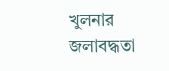খুলনার জলাবদ্ধতা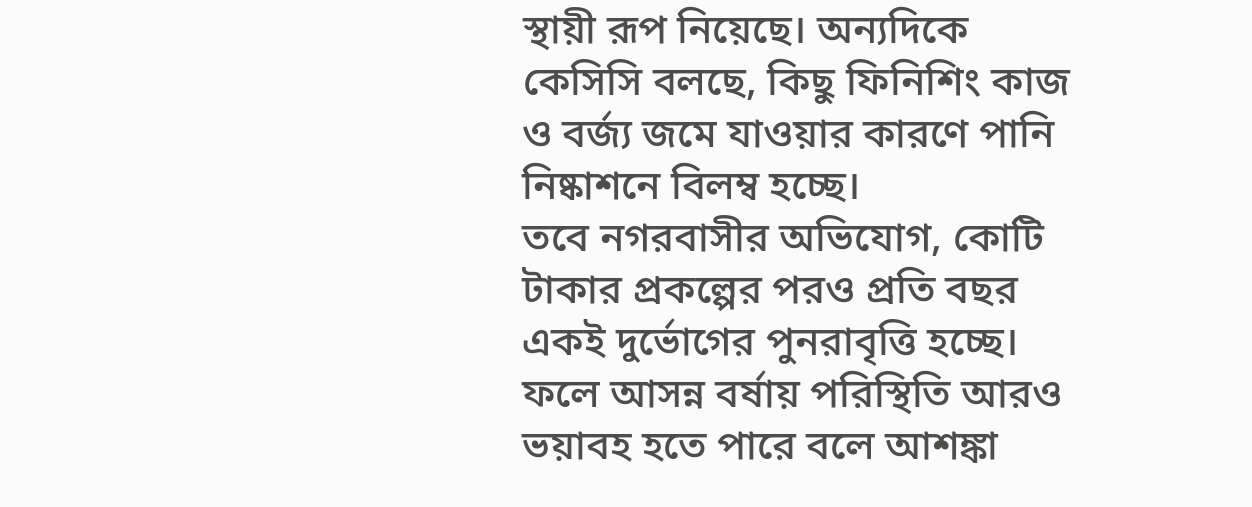স্থায়ী রূপ নিয়েছে। অন্যদিকে কেসিসি বলছে, কিছু ফিনিশিং কাজ ও বর্জ্য জমে যাওয়ার কারণে পানি নিষ্কাশনে বিলম্ব হচ্ছে।
তবে নগরবাসীর অভিযোগ, কোটি টাকার প্রকল্পের পরও প্রতি বছর একই দুর্ভোগের পুনরাবৃত্তি হচ্ছে। ফলে আসন্ন বর্ষায় পরিস্থিতি আরও ভয়াবহ হতে পারে বলে আশঙ্কা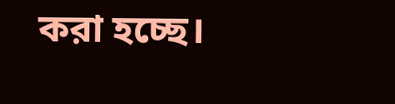করা হচ্ছে।